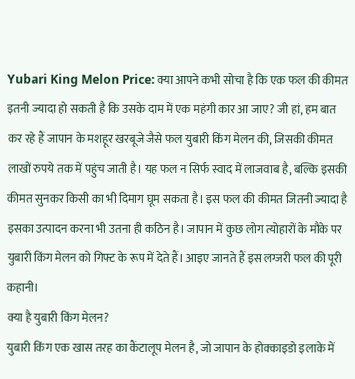Yubari King Melon Price: क्या आपने कभी सोचा है कि एक फल की कीमत इतनी ज्यादा हो सकती है कि उसके दाम में एक महंगी कार आ जाए? जी हां, हम बात कर रहे हैं जापान के मशहूर खरबूजे जैसे फल युबारी किंग मेलन की, जिसकी कीमत लाखों रुपये तक में पहुंच जाती है। यह फल न सिर्फ स्वाद में लाजवाब है, बल्कि इसकी कीमत सुनकर किसी का भी दिमाग घूम सकता है। इस फल की कीमत जितनी ज्यादा है इसका उत्पादन करना भी उतना ही कठिन है। जापान में कुछ लोग त्योहारों के मौके पर युबारी किंग मेलन को गिफ्ट के रूप में देते हैं। आइए जानते हैं इस लग्जरी फल की पूरी कहानी।
क्या है युबारी किंग मेलन?
युबारी किंग एक खास तरह का कैंटालूप मेलन है, जो जापान के होक्काइडो इलाके में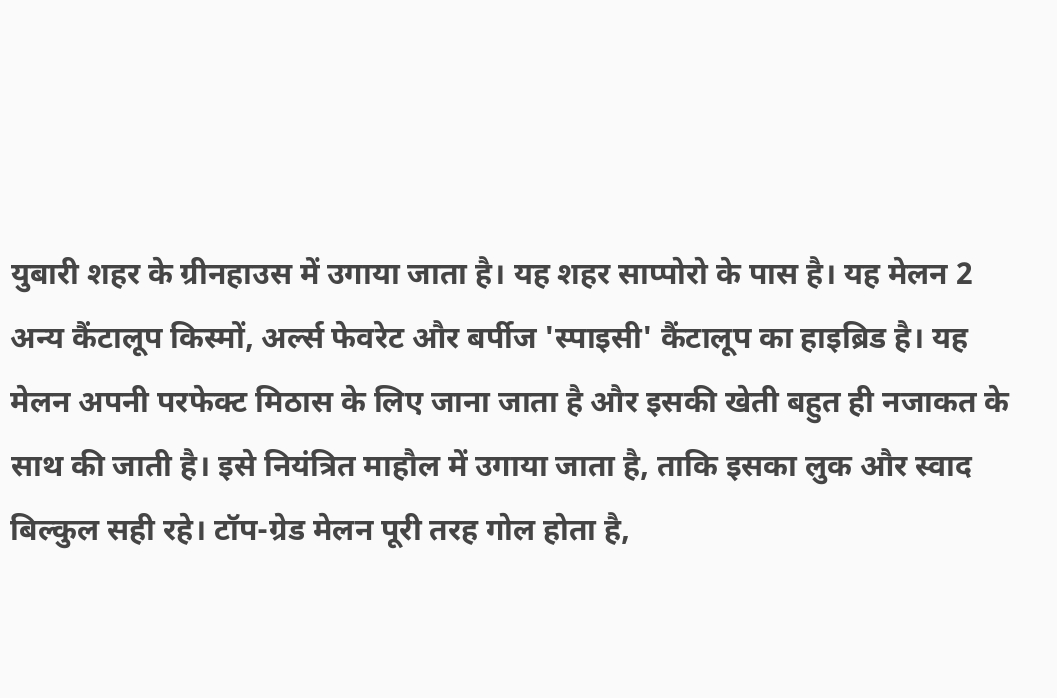युबारी शहर के ग्रीनहाउस में उगाया जाता है। यह शहर साप्पोरो के पास है। यह मेलन 2 अन्य कैंटालूप किस्मों, अर्ल्स फेवरेट और बर्पीज 'स्पाइसी' कैंटालूप का हाइब्रिड है। यह मेलन अपनी परफेक्ट मिठास के लिए जाना जाता है और इसकी खेती बहुत ही नजाकत के साथ की जाती है। इसे नियंत्रित माहौल में उगाया जाता है, ताकि इसका लुक और स्वाद बिल्कुल सही रहे। टॉप-ग्रेड मेलन पूरी तरह गोल होता है,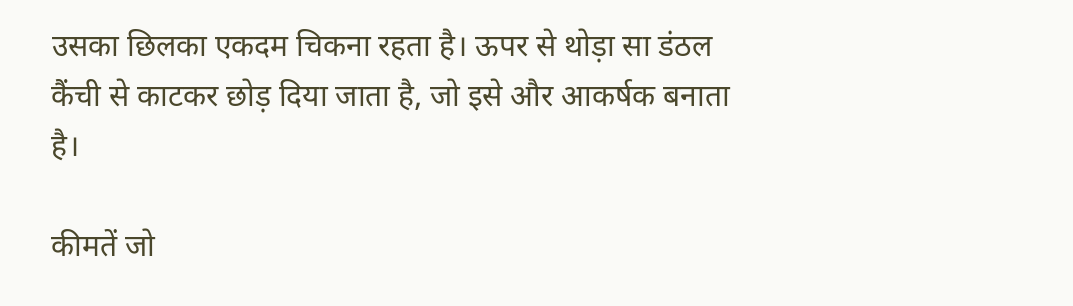उसका छिलका एकदम चिकना रहता है। ऊपर से थोड़ा सा डंठल कैंची से काटकर छोड़ दिया जाता है, जो इसे और आकर्षक बनाता है।

कीमतें जो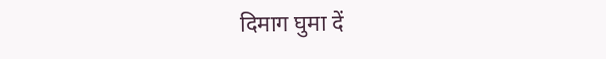दिमाग घुमा दें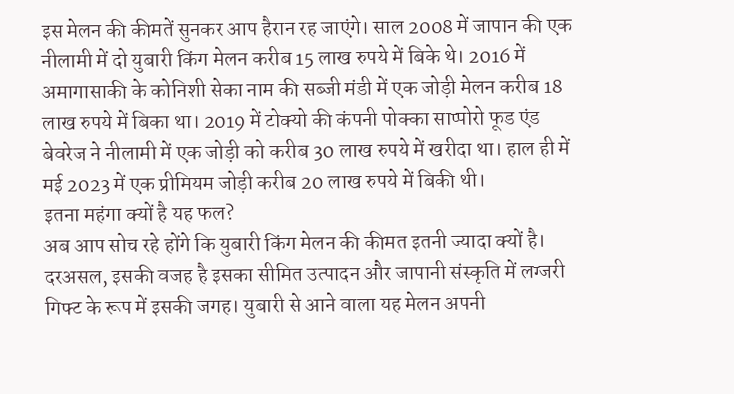इस मेलन की कीमतें सुनकर आप हैरान रह जाएंगे। साल 2008 में जापान की एक नीलामी में दो युबारी किंग मेलन करीब 15 लाख रुपये में बिके थे। 2016 में अमागासाकी के कोनिशी सेका नाम की सब्जी मंडी में एक जोड़ी मेलन करीब 18 लाख रुपये में बिका था। 2019 में टोक्यो की कंपनी पोक्का साप्पोरो फूड एंड बेवरेज ने नीलामी में एक जोड़ी को करीब 30 लाख रुपये में खरीदा था। हाल ही में मई 2023 में एक प्रीमियम जोड़ी करीब 20 लाख रुपये में बिकी थी।
इतना महंगा क्यों है यह फल?
अब आप सोच रहे होंगे कि युबारी किंग मेलन की कीमत इतनी ज्यादा क्यों है। दरअसल, इसकी वजह है इसका सीमित उत्पादन और जापानी संस्कृति में लग्जरी गिफ्ट के रूप में इसकी जगह। युबारी से आने वाला यह मेलन अपनी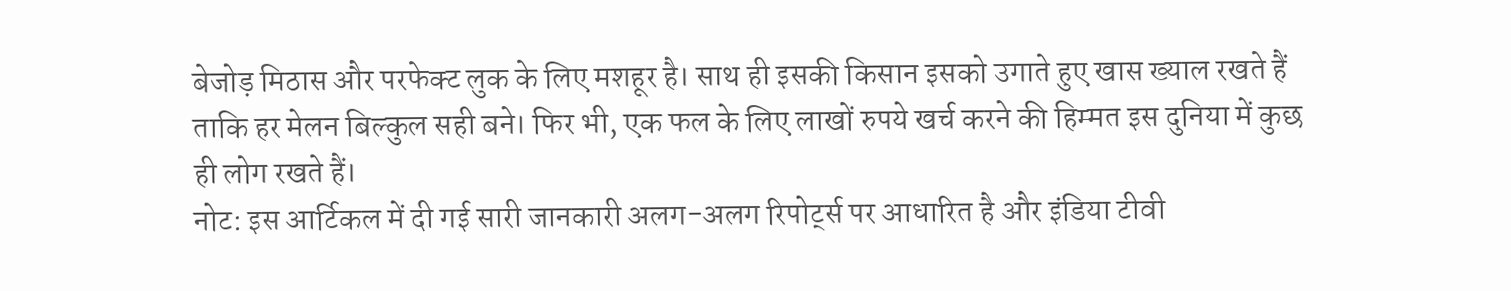बेजोड़ मिठास और परफेक्ट लुक के लिए मशहूर है। साथ ही इसकी किसान इसको उगाते हुए खास ख्याल रखते हैं ताकि हर मेलन बिल्कुल सही बने। फिर भी, एक फल के लिए लाखों रुपये खर्च करने की हिम्मत इस दुनिया में कुछ ही लोग रखते हैं।
नोट: इस आर्टिकल में दी गई सारी जानकारी अलग-अलग रिपोर्ट्स पर आधारित है और इंडिया टीवी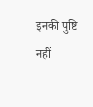इनकी पुष्टि नहीं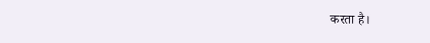करता है।